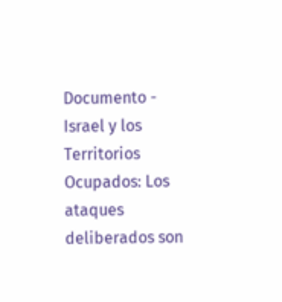Documento - Israel y los Territorios Ocupados: Los ataques deliberados son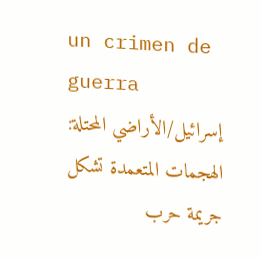un crimen de guerra
إسرائيل/الأراضي المحتلة: الهجمات المتعمدة تشكل جريمة حرب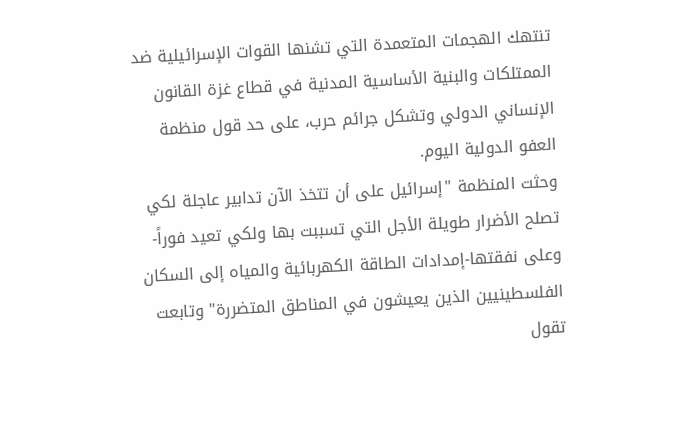تنتهك الهجمات المتعمدة التي تشنها القوات الإسرائيلية ضد الممتلكات والبنية الأساسية المدنية في قطاع غزة القانون الإنساني الدولي وتشكل جرائم حرب، على حد قول منظمة العفو الدولية اليوم.
وحثت المنظمة "إسرائيل على أن تتخذ الآن تدابير عاجلة لكي تصلح الأضرار طويلة الأجل التي تسببت بها ولكي تعيد فوراً-وعلى نفقتها-إمدادات الطاقة الكهربائية والمياه إلى السكان الفلسطينيين الذين يعيشون في المناطق المتضررة" وتابعت تقول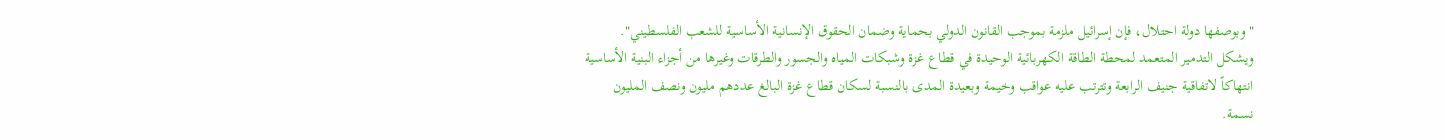"وبوصفها دولة احتلال، فإن إسرائيل ملزمة بموجب القانون الدولي بحماية وضمان الحقوق الإنسانية الأساسية للشعب الفلسطيني".
ويشكل التدمير المتعمد لمحطة الطاقة الكهربائية الوحيدة في قطاع غزة وشبكات المياه والجسور والطرقات وغيرها من أجزاء البنية الأساسية انتهاكاً لاتفاقية جنيف الرابعة وتترتب عليه عواقب وخيمة وبعيدة المدى بالنسبة لسكان قطاع غزة البالغ عددهم مليون ونصف المليون نسمة.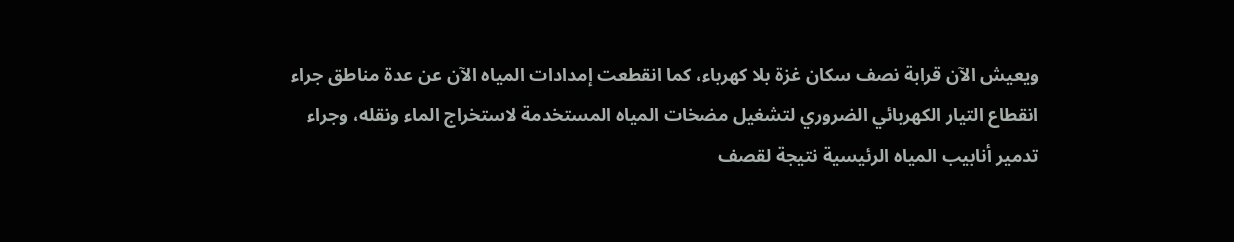ويعيش الآن قرابة نصف سكان غزة بلا كهرباء، كما انقطعت إمدادات المياه الآن عن عدة مناطق جراء انقطاع التيار الكهربائي الضروري لتشغيل مضخات المياه المستخدمة لاستخراج الماء ونقله، وجراء تدمير أنابيب المياه الرئيسية نتيجة لقصف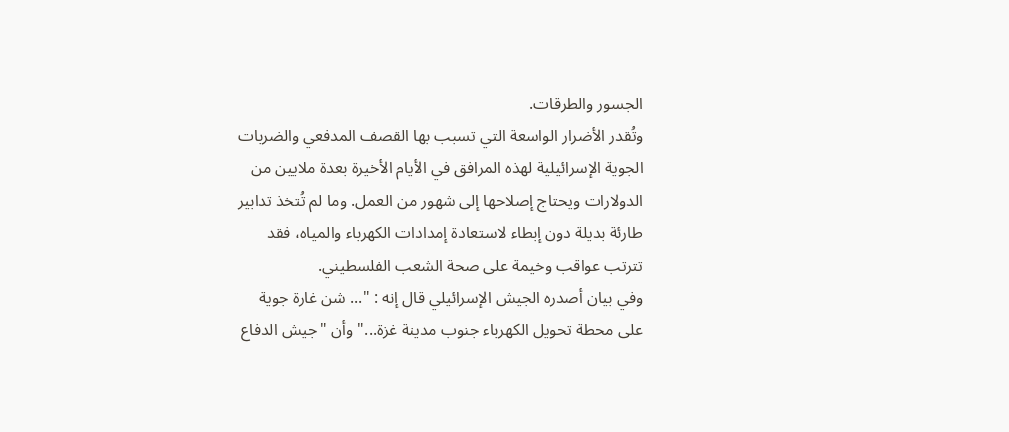الجسور والطرقات.
وتُقدر الأضرار الواسعة التي تسبب بها القصف المدفعي والضربات الجوية الإسرائيلية لهذه المرافق في الأيام الأخيرة بعدة ملايين من الدولارات ويحتاج إصلاحها إلى شهور من العمل. وما لم تُتخذ تدابير طارئة بديلة دون إبطاء لاستعادة إمدادات الكهرباء والمياه، فقد تترتب عواقب وخيمة على صحة الشعب الفلسطيني.
وفي بيان أصدره الجيش الإسرائيلي قال إنه : "... شن غارة جوية على محطة تحويل الكهرباء جنوب مدينة غزة..."وأن "جيش الدفاع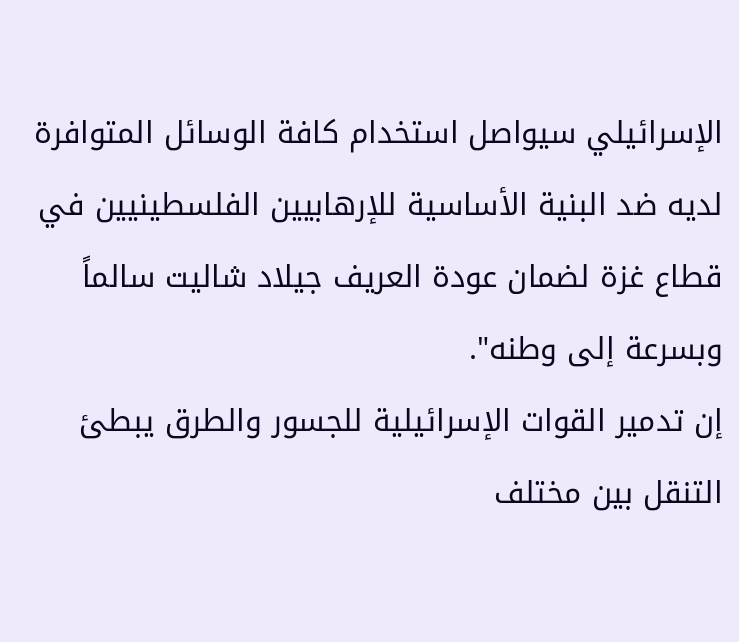الإسرائيلي سيواصل استخدام كافة الوسائل المتوافرة لديه ضد البنية الأساسية للإرهابيين الفلسطينيين في قطاع غزة لضمان عودة العريف جيلاد شاليت سالماً وبسرعة إلى وطنه".
إن تدمير القوات الإسرائيلية للجسور والطرق يبطئ التنقل بين مختلف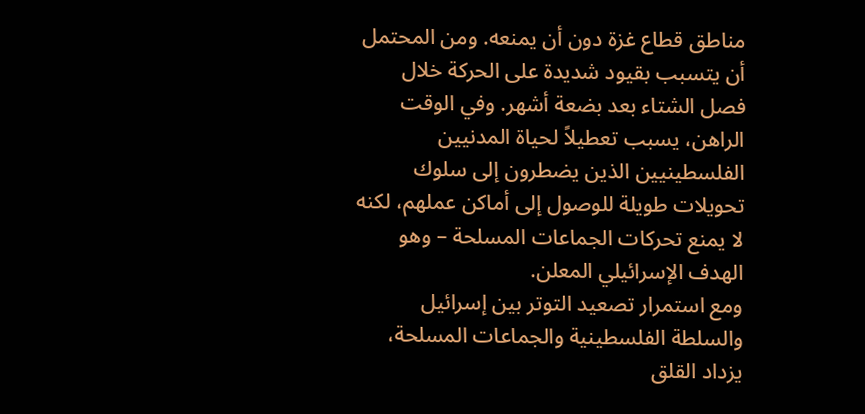مناطق قطاع غزة دون أن يمنعه. ومن المحتمل أن يتسبب بقيود شديدة على الحركة خلال فصل الشتاء بعد بضعة أشهر. وفي الوقت الراهن، يسبب تعطيلاً لحياة المدنيين الفلسطينيين الذين يضطرون إلى سلوك تحويلات طويلة للوصول إلى أماكن عملهم، لكنه لا يمنع تحركات الجماعات المسلحة – وهو الهدف الإسرائيلي المعلن.
ومع استمرار تصعيد التوتر بين إسرائيل والسلطة الفلسطينية والجماعات المسلحة، يزداد القلق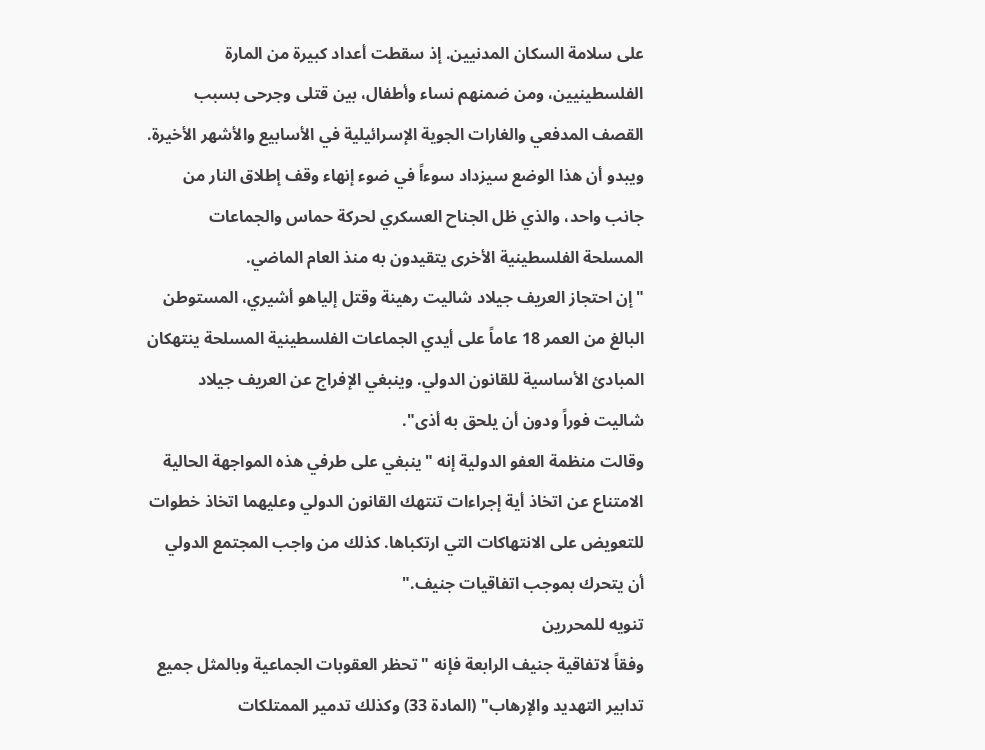على سلامة السكان المدنيين. إذ سقطت أعداد كبيرة من المارة الفلسطينيين، ومن ضمنهم نساء وأطفال، بين قتلى وجرحى بسبب القصف المدفعي والغارات الجوية الإسرائيلية في الأسابيع والأشهر الأخيرة. ويبدو أن هذا الوضع سيزداد سوءاً في ضوء إنهاء وقف إطلاق النار من جانب واحد، والذي ظل الجناح العسكري لحركة حماس والجماعات المسلحة الفلسطينية الأخرى يتقيدون به منذ العام الماضي.
"إن احتجاز العريف جيلاد شاليت رهينة وقتل إلياهو أشيري، المستوطن البالغ من العمر 18 عاماً على أيدي الجماعات الفلسطينية المسلحة ينتهكان المبادئ الأساسية للقانون الدولي. وينبغي الإفراج عن العريف جيلاد شاليت فوراً ودون أن يلحق به أذى".
وقالت منظمة العفو الدولية إنه "ينبغي على طرفي هذه المواجهة الحالية الامتناع عن اتخاذ أية إجراءات تنتهك القانون الدولي وعليهما اتخاذ خطوات للتعويض على الانتهاكات التي ارتكباها. كذلك من واجب المجتمع الدولي أن يتحرك بموجب اتفاقيات جنيف."
تنويه للمحررين
وفقاً لاتفاقية جنيف الرابعة فإنه "تحظر العقوبات الجماعية وبالمثل جميع تدابير التهديد والإرهاب" (المادة 33) وكذلك تدمير الممتلكات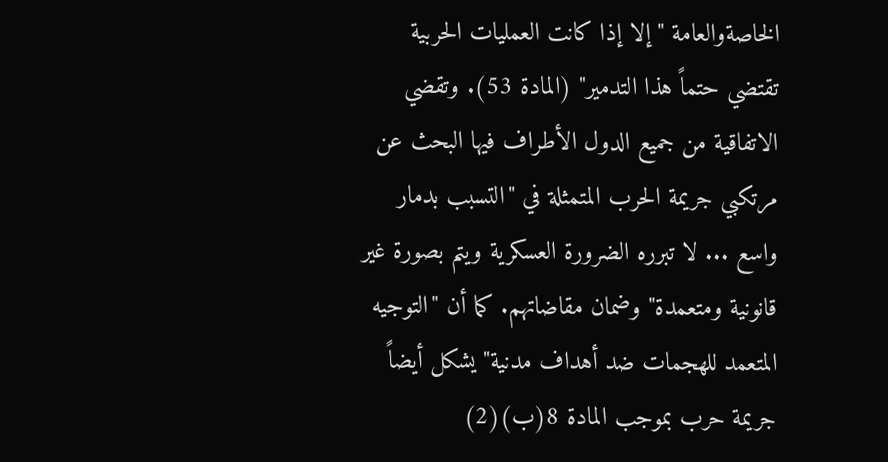الخاصةوالعامة "إلا إذا كانت العمليات الحربية تقتضي حتماً هذا التدمير" (المادة 53). وتقضي الاتفاقية من جميع الدول الأطراف فيها البحث عن مرتكبي جريمة الحرب المتمثلة في "التسبب بدمار واسع ... لا تبرره الضرورة العسكرية ويتم بصورة غير قانونية ومتعمدة" وضمان مقاضاتهم. كما أن "التوجيه المتعمد للهجمات ضد أهداف مدنية" يشكل أيضاً جريمة حرب بموجب المادة 8(ب)(2)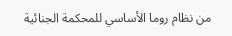من نظام روما الأساسي للمحكمة الجنائية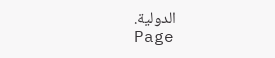الدولية.
Page